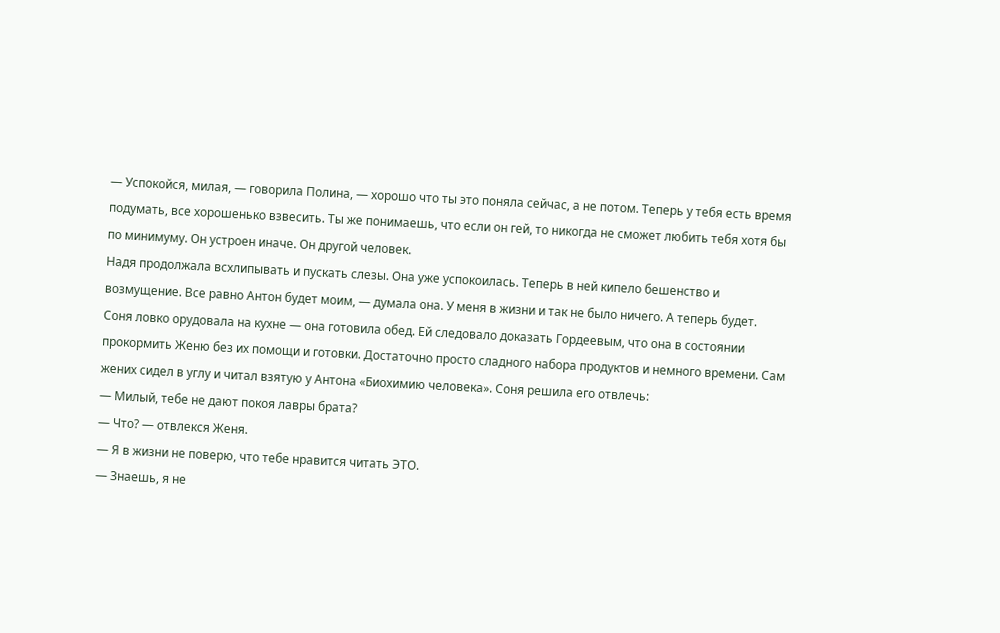— Успокойся, милая, — говорила Полина, — хорошо что ты это поняла сейчас, а не потом. Теперь у тебя есть время подумать, все хорошенько взвесить. Ты же понимаешь, что если он гей, то никогда не сможет любить тебя хотя бы по минимуму. Он устроен иначе. Он другой человек.
Надя продолжала всхлипывать и пускать слезы. Она уже успокоилась. Теперь в ней кипело бешенство и возмущение. Все равно Антон будет моим, — думала она. У меня в жизни и так не было ничего. А теперь будет.
Соня ловко орудовала на кухне — она готовила обед. Ей следовало доказать Гордеевым, что она в состоянии прокормить Женю без их помощи и готовки. Достаточно просто сладного набора продуктов и немного времени. Сам жених сидел в углу и читал взятую у Антона «Биохимию человека». Соня решила его отвлечь:
— Милый, тебе не дают покоя лавры брата?
— Что? — отвлекся Женя.
— Я в жизни не поверю, что тебе нравится читать ЭТО.
— Знаешь, я не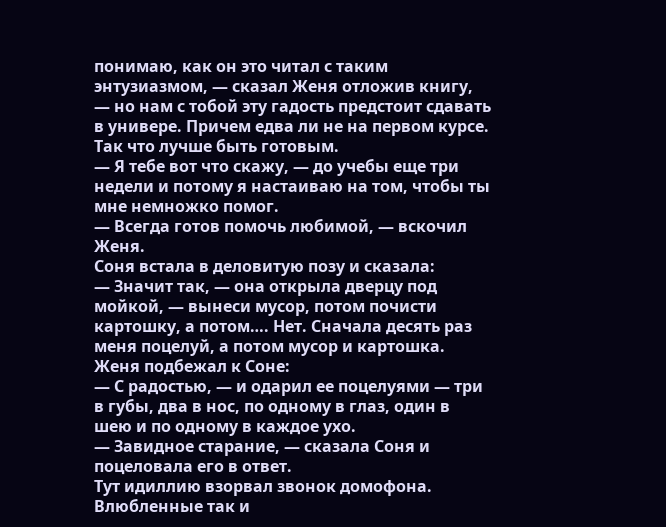понимаю, как он это читал с таким энтузиазмом, — сказал Женя отложив книгу, — но нам с тобой эту гадость предстоит сдавать в универе. Причем едва ли не на первом курсе. Так что лучше быть готовым.
— Я тебе вот что скажу, — до учебы еще три недели и потому я настаиваю на том, чтобы ты мне немножко помог.
— Всегда готов помочь любимой, — вскочил Женя.
Соня встала в деловитую позу и сказала:
— Значит так, — она открыла дверцу под мойкой, — вынеси мусор, потом почисти картошку, а потом…. Нет. Сначала десять раз меня поцелуй, а потом мусор и картошка.
Женя подбежал к Соне:
— С радостью, — и одарил ее поцелуями — три в губы, два в нос, по одному в глаз, один в шею и по одному в каждое ухо.
— Завидное старание, — сказала Соня и поцеловала его в ответ.
Тут идиллию взорвал звонок домофона. Влюбленные так и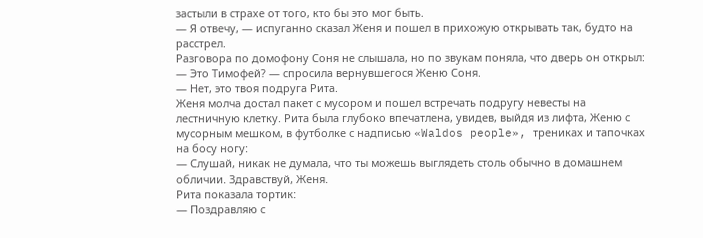застыли в страхе от того, кто бы это мог быть.
— Я отвечу, — испуганно сказал Женя и пошел в прихожую открывать так, будто на расстрел.
Разговора по домофону Соня не слышала, но по звукам поняла, что дверь он открыл:
— Это Тимофей? — спросила вернувшегося Женю Соня.
— Нет, это твоя подруга Рита.
Женя молча достал пакет с мусором и пошел встречать подругу невесты на лестничную клетку. Рита была глубоко впечатлена, увидев, выйдя из лифта, Женю с мусорным мешком, в футболке с надписью «Waldos people», трениках и тапочках на босу ногу:
— Слушай, никак не думала, что ты можешь выглядеть столь обычно в домашнем обличии. Здравствуй, Женя.
Рита показала тортик:
— Поздравляю с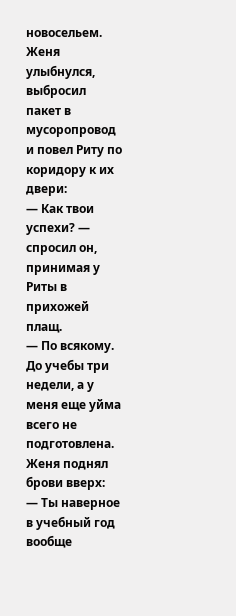новосельем.
Женя улыбнулся, выбросил пакет в мусоропровод и повел Риту по коридору к их двери:
— Как твои успехи? — спросил он, принимая у Риты в прихожей плащ.
— По всякому. До учебы три недели, а у меня еще уйма всего не подготовлена.
Женя поднял брови вверх:
— Ты наверное в учебный год вообще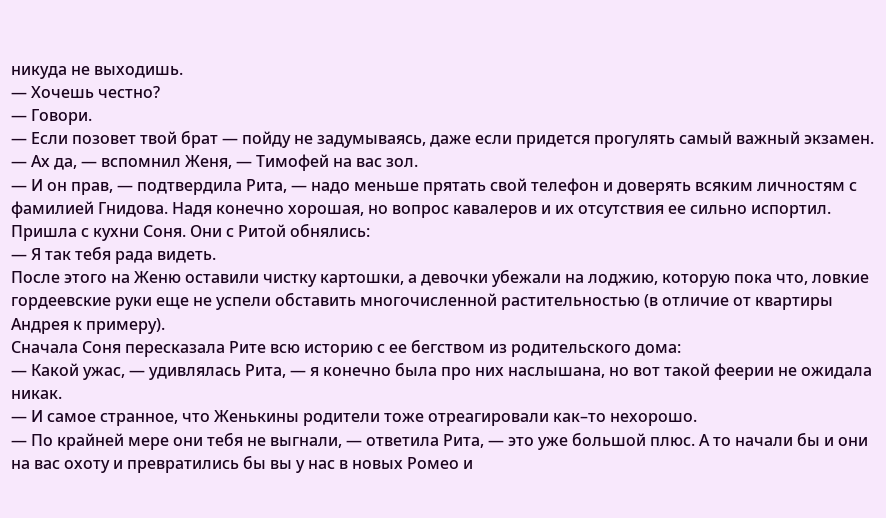никуда не выходишь.
— Хочешь честно?
— Говори.
— Если позовет твой брат — пойду не задумываясь, даже если придется прогулять самый важный экзамен.
— Ах да, — вспомнил Женя, — Тимофей на вас зол.
— И он прав, — подтвердила Рита, — надо меньше прятать свой телефон и доверять всяким личностям с фамилией Гнидова. Надя конечно хорошая, но вопрос кавалеров и их отсутствия ее сильно испортил.
Пришла с кухни Соня. Они с Ритой обнялись:
— Я так тебя рада видеть.
После этого на Женю оставили чистку картошки, а девочки убежали на лоджию, которую пока что, ловкие гордеевские руки еще не успели обставить многочисленной растительностью (в отличие от квартиры Андрея к примеру).
Сначала Соня пересказала Рите всю историю с ее бегством из родительского дома:
— Какой ужас, — удивлялась Рита, — я конечно была про них наслышана, но вот такой феерии не ожидала никак.
— И самое странное, что Женькины родители тоже отреагировали как–то нехорошо.
— По крайней мере они тебя не выгнали, — ответила Рита, — это уже большой плюс. А то начали бы и они на вас охоту и превратились бы вы у нас в новых Ромео и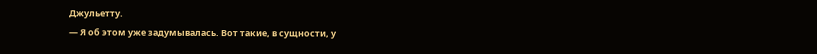Джульетту.
— Я об этом уже задумывалась. Вот такие, в сущности, у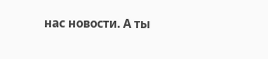нас новости. А ты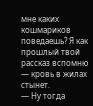мне каких кошмариков поведаешь? Я как прошлый твой рассказ вспомню — кровь в жилах стынет.
— Ну тогда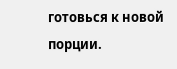готовься к новой порции.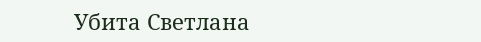Убита Светлана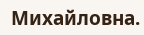Михайловна.